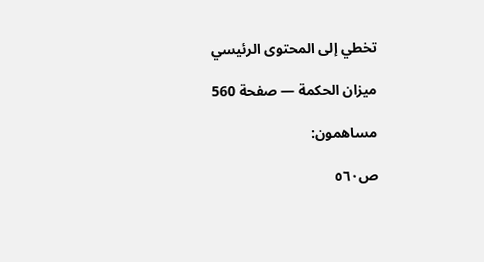تخطي إلى المحتوى الرئيسي

ميزان الحكمة — صفحة 560

مساهمون:

ص٥٦٠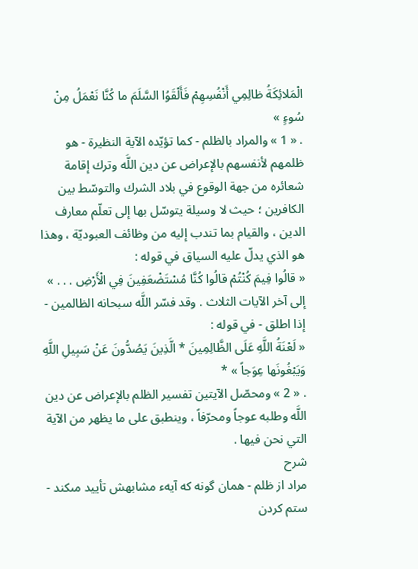الْمَلائِكَةُ ظالِمِي أَنْفُسِهِمْ فَأَلْقَوُا السَّلَمَ ما كُنَّا نَعْمَلُ مِنْ سُوءٍ »
. « 1 » والمراد بالظلم - كما تؤيّده الآية النظيرة - هو ظلمهم لأنفسهم بالإعراض عن دين اللَّه وترك إقامة شعائره من جهة الوقوع في بلاد الشرك والتوسّط بين الكافرين ؛ حيث لا وسيلة يتوسّل بها إلى تعلّم معارف الدين ، والقيام بما تندب إليه من وظائف العبوديّة ، وهذا هو الذي يدلّ عليه السياق في قوله :
« قالُوا فِيمَ كُنْتُمْ قالُوا كُنَّا مُسْتَضْعَفِينَ فِي الْأَرْضِ . . . »
إلى آخر الآيات الثلاث . وقد فسّر اللَّه سبحانه الظالمين - إذا اطلق - في قوله :
« لَعْنَةُ اللَّهِ عَلَى الظَّالِمِينَ * الَّذِينَ يَصُدُّونَ عَنْ سَبِيلِ اللَّهِ وَيَبْغُونَها عِوَجاً » *
. « 2 » ومحصّل الآيتين تفسير الظلم بالإعراض عن دين اللَّه وطلبه عوجاً ومحرّفاً ، وينطبق على ما يظهر من الآية التي نحن فيها .
شرح
مراد از ظلم - همان گونه كه آيهء مشابهش تأييد مىكند - ستم كردن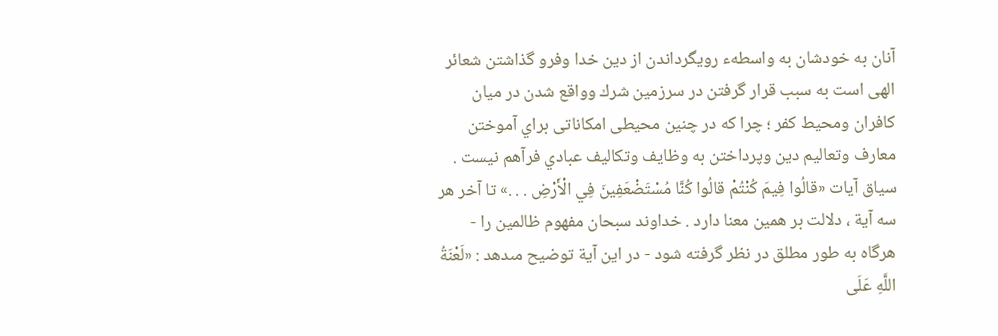آنان به خودشان به واسطهء رويگرداندن از دين خدا وفرو گذاشتن شعائر الهى است به سبب قرار گرفتن در سرزمين شرك وواقع شدن در ميان كافران ومحيط كفر ؛ چرا كه در چنين محيطى امكاناتى براي آموختن معارف وتعاليم دين وپرداختن به وظايف وتكاليف عبادي فرآهم نيست . سياق آيات «قالُوا فِيمَ كُنْتُمْ قالُوا كُنَّا مُسْتَضْعَفِينَ فِي الْأَرْضِ . . .» تا آخر هر سه آية ، دلالت بر همين معنا دارد . خداوند سبحان مفهوم ظالمين را - هرگاه به طور مطلق در نظر گرفته شود - در اين آية توضيح مىدهد : «لَعْنَةُ اللَّهِ عَلَى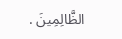الظَّالِمِينَ .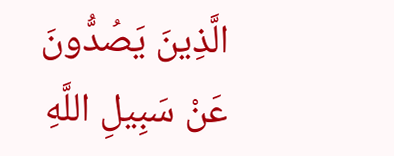الَّذِينَ يَصُدُّونَ عَنْ سَبِيلِ اللَّهِ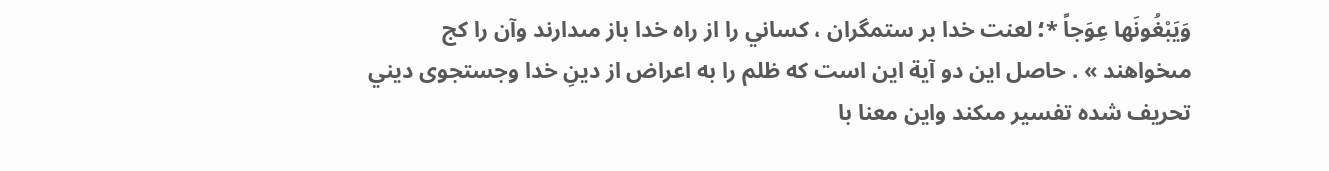وَيَبْغُونَها عِوَجاً *؛ لعنت خدا بر ستمگران ، كساني را از راه خدا باز مىدارند وآن را كج مىخواهند » . حاصل اين دو آية اين است كه ظلم را به اعراض از دينِ خدا وجستجوى ديني تحريف شده تفسير مىكند واين معنا با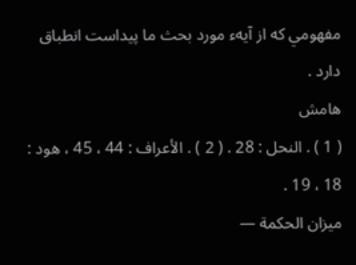مفهومي كه از آيهء مورد بحث ما پيداست انطباق دارد .
هامش
( 1 ) . النحل : 28 . ( 2 ) . الأعراف : 44 ، 45 ، هود : 18 ، 19 .
ميزان الحكمة —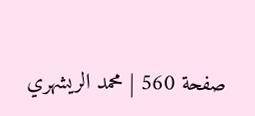صفحة 560 | محمد الريشهري